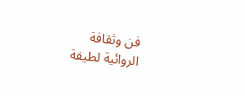فن وثقافة
الروائية لطيفة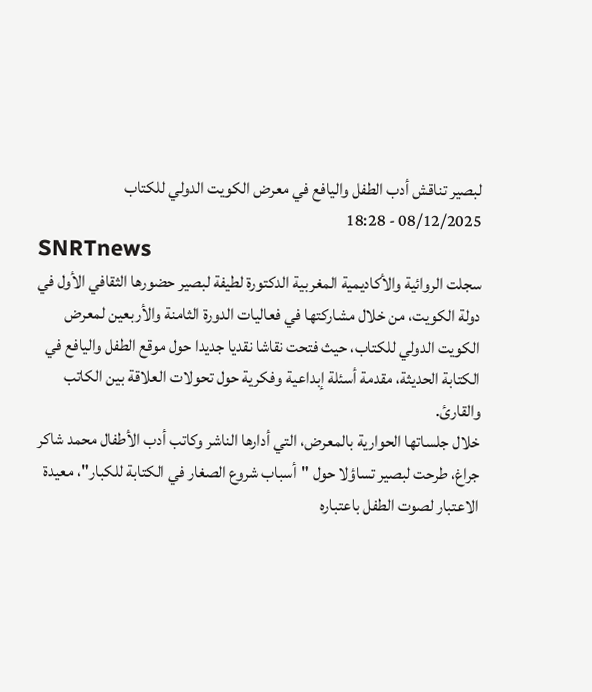لبصير تناقش أدب الطفل واليافع في معرض الكويت الدولي للكتاب
08/12/2025 - 18:28
SNRTnews
سجلت الروائية والأكاديمية المغربية الدكتورة لطيفة لبصير حضورها الثقافي الأول في دولة الكويت، من خلال مشاركتها في فعاليات الدورة الثامنة والأربعين لمعرض الكويت الدولي للكتاب، حيث فتحت نقاشا نقديا جديدا حول موقع الطفل واليافع في الكتابة الحديثة، مقدمة أسئلة إبداعية وفكرية حول تحولات العلاقة بين الكاتب والقارئ.
خلال جلساتها الحوارية بالمعرض، التي أدارها الناشر وكاتب أدب الأطفال محمد شاكر جراغ، طرحت لبصير تساؤلا حول "أسباب شروع الصغار في الكتابة للكبار"، معيدة الاعتبار لصوت الطفل باعتباره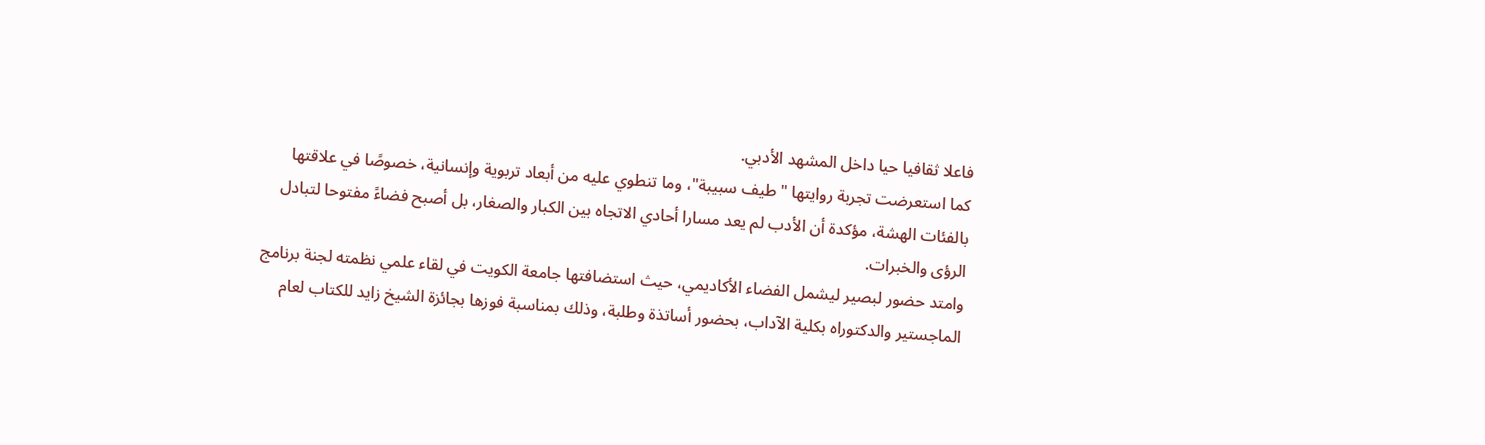فاعلا ثقافيا حيا داخل المشهد الأدبي.
كما استعرضت تجربة روايتها "طيف سبيبة"، وما تنطوي عليه من أبعاد تربوية وإنسانية، خصوصًا في علاقتها بالفئات الهشة، مؤكدة أن الأدب لم يعد مسارا أحادي الاتجاه بين الكبار والصغار، بل أصبح فضاءً مفتوحا لتبادل الرؤى والخبرات.
وامتد حضور لبصير ليشمل الفضاء الأكاديمي، حيث استضافتها جامعة الكويت في لقاء علمي نظمته لجنة برنامج الماجستير والدكتوراه بكلية الآداب، بحضور أساتذة وطلبة، وذلك بمناسبة فوزها بجائزة الشيخ زايد للكتاب لعام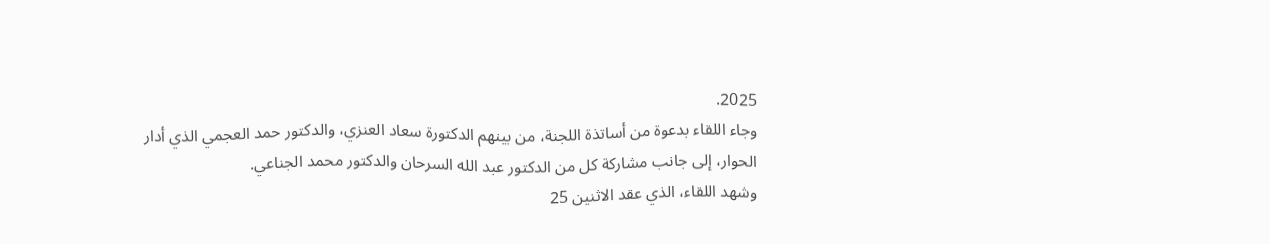2025.
وجاء اللقاء بدعوة من أساتذة اللجنة، من بينهم الدكتورة سعاد العنزي، والدكتور حمد العجمي الذي أدار الحوار، إلى جانب مشاركة كل من الدكتور عبد الله السرحان والدكتور محمد الجناعي.
وشهد اللقاء، الذي عقد الاثنين 25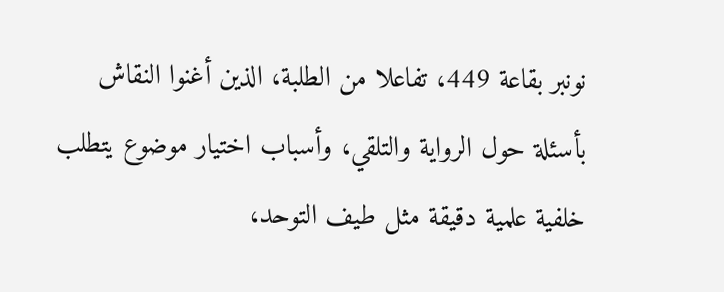نونبر بقاعة 449، تفاعلا من الطلبة، الذين أغنوا النقاش بأسئلة حول الرواية والتلقي، وأسباب اختيار موضوع يتطلب خلفية علمية دقيقة مثل طيف التوحد،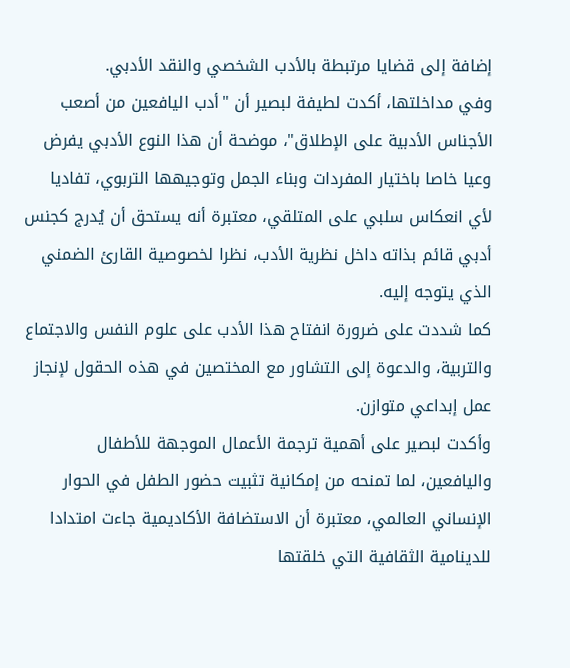إضافة إلى قضايا مرتبطة بالأدب الشخصي والنقد الأدبي.
وفي مداخلتها، أكدت لطيفة لبصير أن "أدب اليافعين من أصعب الأجناس الأدبية على الإطلاق"، موضحة أن هذا النوع الأدبي يفرض وعيا خاصا باختيار المفردات وبناء الجمل وتوجيهها التربوي، تفاديا لأي انعكاس سلبي على المتلقي، معتبرة أنه يستحق أن يُدرج كجنس أدبي قائم بذاته داخل نظرية الأدب، نظرا لخصوصية القارئ الضمني الذي يتوجه إليه.
كما شددت على ضرورة انفتاح هذا الأدب على علوم النفس والاجتماع والتربية، والدعوة إلى التشاور مع المختصين في هذه الحقول لإنجاز عمل إبداعي متوازن.
وأكدت لبصير على أهمية ترجمة الأعمال الموجهة للأطفال واليافعين، لما تمنحه من إمكانية تثبيت حضور الطفل في الحوار الإنساني العالمي، معتبرة أن الاستضافة الأكاديمية جاءت امتدادا للدينامية الثقافية التي خلقتها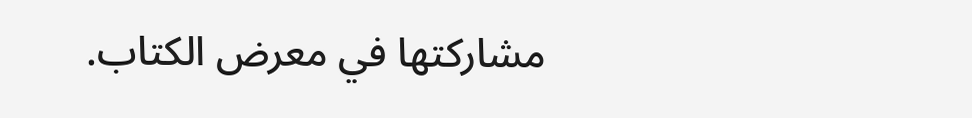مشاركتها في معرض الكتاب.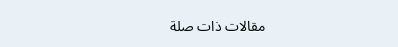مقالات ذات صلة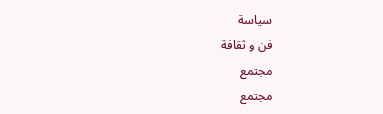سياسة
فن و ثقافة
مجتمع
مجتمع